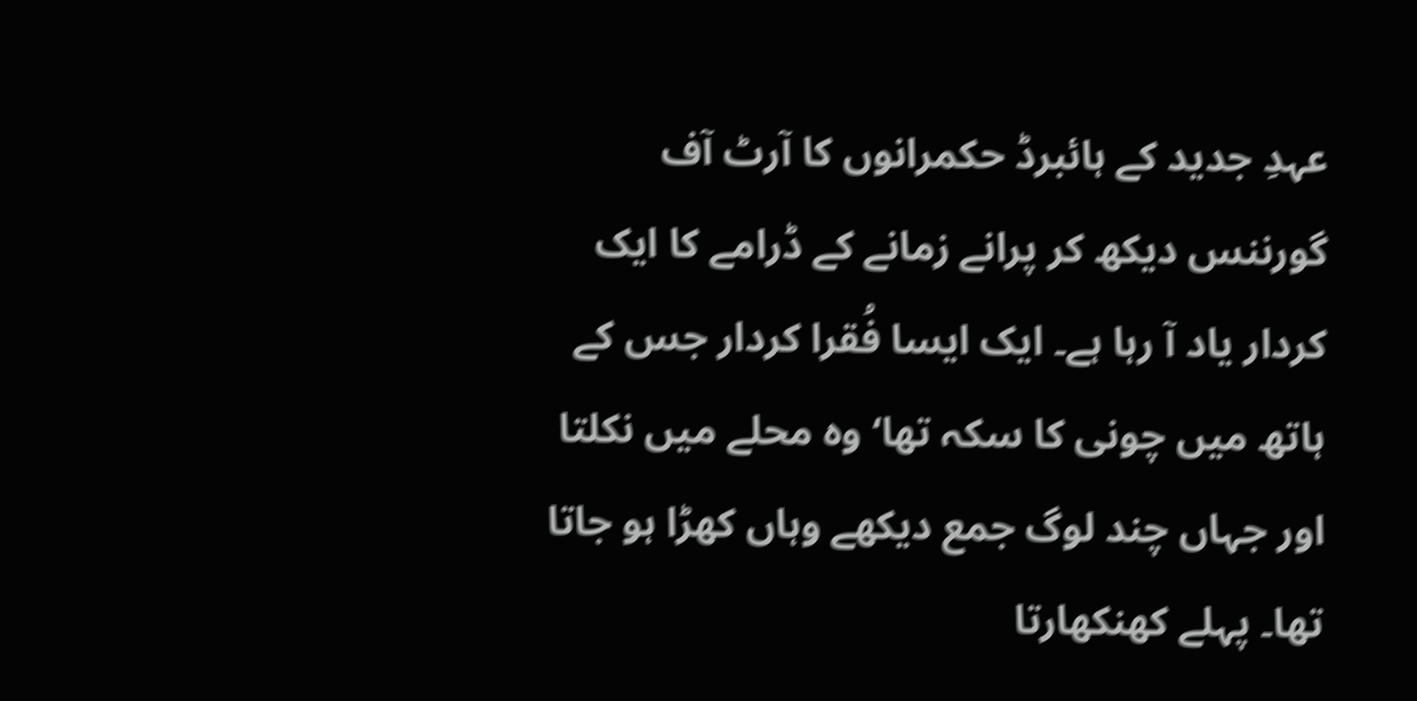عہدِ جدید کے ہائبرڈ حکمرانوں کا آرٹ آف گورننس دیکھ کر پرانے زمانے کے ڈرامے کا ایک کردار یاد آ رہا ہے۔ ایک ایسا فُقرا کردار جس کے ہاتھ میں چونی کا سکہ تھا‘ وہ محلے میں نکلتا اور جہاں چند لوگ جمع دیکھے وہاں کھڑا ہو جاتا تھا۔ پہلے کھنکھارتا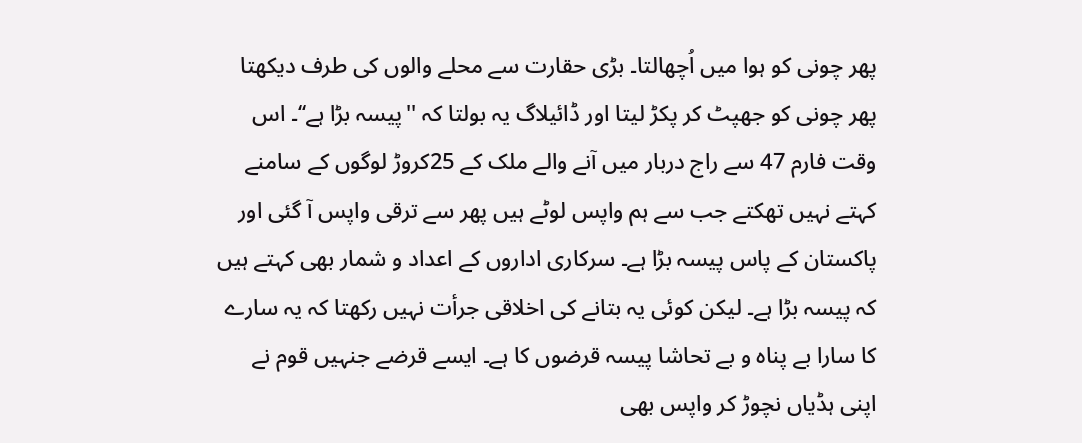پھر چونی کو ہوا میں اُچھالتا۔ بڑی حقارت سے محلے والوں کی طرف دیکھتا پھر چونی کو جھپٹ کر پکڑ لیتا اور ڈائیلاگ یہ بولتا کہ ''پیسہ بڑا ہے‘‘۔ اس وقت فارم 47 سے راج دربار میں آنے والے ملک کے 25کروڑ لوگوں کے سامنے کہتے نہیں تھکتے جب سے ہم واپس لوٹے ہیں پھر سے ترقی واپس آ گئی اور پاکستان کے پاس پیسہ بڑا ہے۔ سرکاری اداروں کے اعداد و شمار بھی کہتے ہیں کہ پیسہ بڑا ہے۔ لیکن کوئی یہ بتانے کی اخلاقی جرأت نہیں رکھتا کہ یہ سارے کا سارا بے پناہ و بے تحاشا پیسہ قرضوں کا ہے۔ ایسے قرضے جنہیں قوم نے اپنی ہڈیاں نچوڑ کر واپس بھی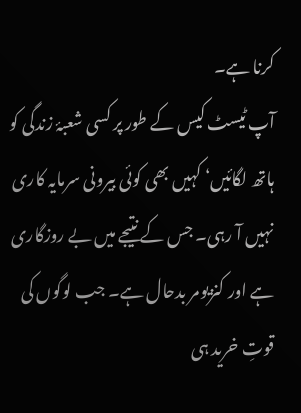کرنا ہے۔
آپ ٹیسٹ کیس کے طور پر کسی شعبۂ زندگی کو ہاتھ لگائیں‘ کہیں بھی کوئی بیرونی سرمایہ کاری نہیں آ رہی۔ جس کے نتیجے میں بے روزگاری ہے اور کنزیومر بدحال ہے۔ جب لوگوں کی قوتِ خرید ہی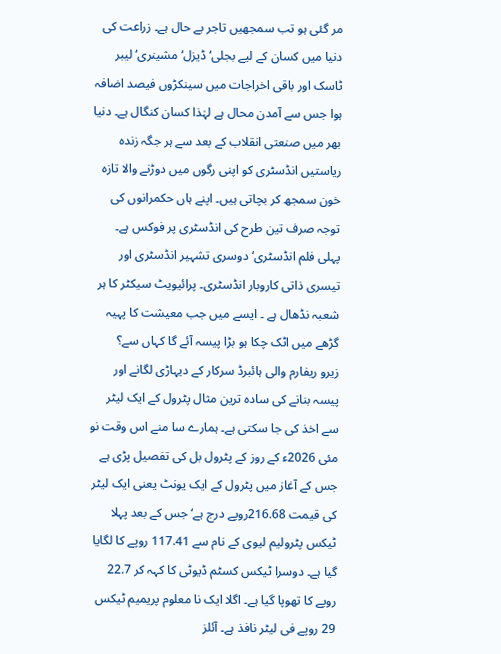مر گئی ہو تب سمجھیں تاجر بے حال ہے۔ زراعت کی دنیا میں کسان کے لیے بجلی‘ ڈیزل‘ مشینری‘ لیبر ٹاسک اور باقی اخراجات میں سینکڑوں فیصد اضافہ ہوا جس سے آمدن محال ہے لہٰذا کسان کنگال ہے۔ دنیا بھر میں صنعتی انقلاب کے بعد سے ہر جگہ زندہ ریاستیں انڈسٹری کو اپنی رگوں میں دوڑنے والا تازہ خون سمجھ کر بچاتی ہیں۔ اپنے ہاں حکمرانوں کی توجہ صرف تین طرح کی انڈسٹری پر فوکس ہے۔ پہلی فلم انڈسٹری‘ دوسری تشہیر انڈسٹری اور تیسری ذاتی کاروبار انڈسٹری۔ پرائیویٹ سیکٹر کا ہر شعبہ نڈھال ہے ۔ ایسے میں جب معیشت کا پہیہ گڑھے میں اٹک چکا ہو بڑا پیسہ آئے گا کہاں سے؟
زیرو ریفارم والی ہائبرڈ سرکار کے دیہاڑی لگانے اور پیسہ بنانے کی سادہ ترین مثال پٹرول کے ایک لیٹر سے اخذ کی جا سکتی ہے۔ ہمارے سا منے اس وقت نو مئی 2026ء کے روز کے پٹرول بل کی تفصیل پڑی ہے جس کے آغاز میں پٹرول کے ایک یونٹ یعنی ایک لیٹر کی قیمت 216.68روپے درج ہے‘ جس کے بعد پہلا ٹیکس پٹرولیم لیوی کے نام سے 117.41 روپے کا لگایا گیا ہے۔ دوسرا ٹیکس کسٹم ڈیوٹی کا کہہ کر 22.7 روپے کا تھوپا گیا ہے۔ اگلا ایک نا معلوم پریمیم ٹیکس 29 روپے فی لیٹر نافذ ہے۔ آئلز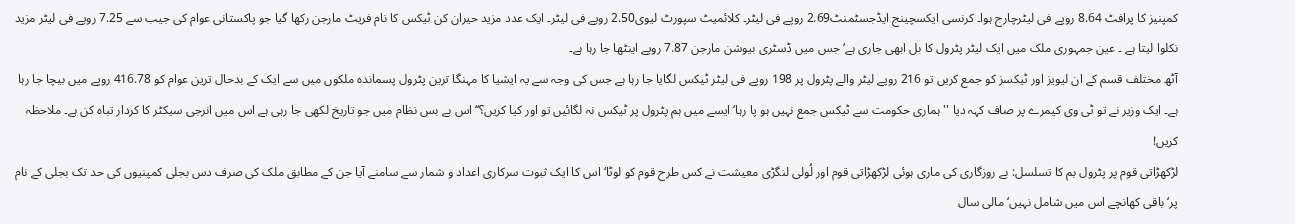کمپنیز کا پرافٹ 8.64 روپے فی لیٹرچارج ہوا۔ کرنسی ایکسچینج ایڈجسٹمنٹ2.69 روپے فی لیٹر۔ کلائمیٹ سپورٹ لیوی2.50 روپے فی لیٹر۔ ایک عدد مزید حیران کن ٹیکس کا نام فریٹ مارجن رکھا گیا جو پاکستانی عوام کی جیب سے 7.25 روپے فی لیٹر مزید نکلوا لیتا ہے ۔ عین جمہوری ملک میں ایک لیٹر پٹرول کا بل ابھی جاری ہے‘ جس میں ڈسٹری بیوشن مارجن 7.87 روپے اینٹھا جا رہا ہے۔
آٹھ مختلف قسم کے ان لیویز اور ٹیکسز کو جمع کریں تو 216 روپے لیٹر والے پٹرول پر 198 روپے فی لیٹر ٹیکس لگایا جا رہا ہے جس کی وجہ سے یہ ایشیا کا مہنگا ترین پٹرول پسماندہ ملکوں میں سے ایک کے بدحال ترین عوام کو 416.78 روپے میں بیچا جا رہا ہے۔ ایک وزیر نے تو ٹی وی کیمرے پر صاف کہہ دیا ''ہماری حکومت سے ٹیکس جمع نہیں ہو پا رہا‘ ایسے میں ہم پٹرول پر ٹیکس نہ لگائیں تو اور کیا کریں؟‘‘ اس بے بس نظام میں جو تاریخ لکھی جا رہی ہے اس میں انرجی سیکٹر کا کردار تباہ کن ہے۔ ملاحظہ کریں!
لڑکھڑاتی قوم پر پٹرول بم کا تسلسل: بے روزگاری کی ماری ہوئی لڑکھڑاتی قوم اور لُولی لنگڑی معیشت نے کس طرح قوم کو لوٹا‘ اس کا ایک ثبوت سرکاری اعداد و شمار سے سامنے آیا جن کے مطابق ملک کی صرف دس بجلی کمپنیوں کی حد تک بجلی کے نام پر‘ باقی کھانچے اس میں شامل نہیں‘ مالی سال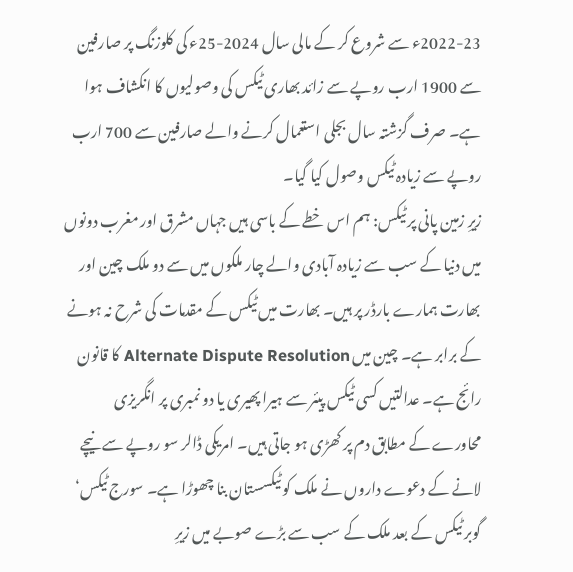2022-23ء سے شروع کر کے مالی سال 2024-25ء کی کلوزنگ پر صارفین سے 1900 ارب روپے سے زائد بھاری ٹیکس کی وصولیوں کا انکشاف ہوا ہے۔ صرف گزشتہ سال بجلی استعمال کرنے والے صارفین سے 700 ارب روپے سے زیادہ ٹیکس وصول کیا گیا۔
زیرِ زمین پانی پر ٹیکس: ہم اس خطے کے باسی ہیں جہاں مشرق اور مغرب دونوں میں دنیا کے سب سے زیادہ آبادی والے چار ملکوں میں سے دو ملک چین اور بھارت ہمارے بارڈر پر ہیں۔ بھارت میں ٹیکس کے مقدمات کی شرح نہ ہونے کے برابر ہے۔ چین میں Alternate Dispute Resolution کا قانون رائج ہے۔ عدالتیں کسی ٹیکس پیئر سے ہیرا پھیری یا دو نمبری پر انگریزی محاورے کے مطابق دم پر کھڑی ہو جاتی ہیں۔ امریکی ڈالر سو روپے سے نیچے لانے کے دعوے داروں نے ملک کو ٹیکسستان بنا چھوڑا ہے۔ سورج ٹیکس‘ گوبر ٹیکس کے بعد ملک کے سب سے بڑے صوبے میں زیرِ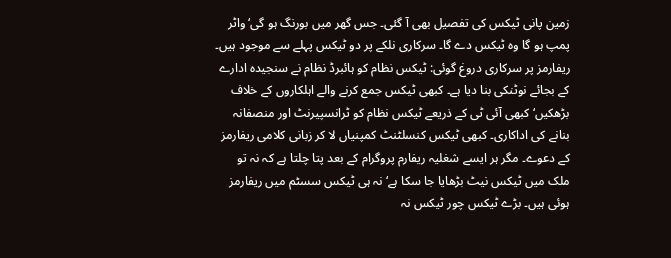زمین پانی ٹیکس کی تفصیل بھی آ گئی۔ جس گھر میں بورنگ ہو گی‘ واٹر پمپ ہو گا وہ ٹیکس دے گا۔ سرکاری نلکے پر دو ٹیکس پہلے سے موجود ہیں۔
ریفارمز پر سرکاری دروغ گوئی: ٹیکس نظام کو ہائبرڈ نظام نے سنجیدہ ادارے کے بجائے نوٹنکی بنا دیا ہے۔ کبھی ٹیکس جمع کرنے والے اہلکاروں کے خلاف بڑھکیں‘ کبھی آئی ٹی کے ذریعے ٹیکس نظام کو ٹرانسپیرنٹ اور منصفانہ بنانے کی اداکاری۔ کبھی ٹیکس کنسلٹنٹ کمپنیاں لا کر زبانی کلامی ریفارمز کے دعوے۔ مگر ہر ایسے شغلیہ ریفارم پروگرام کے بعد پتا چلتا ہے کہ نہ تو ملک میں ٹیکس نیٹ بڑھایا جا سکا ہے‘ نہ ہی ٹیکس سسٹم میں ریفارمز ہوئی ہیں۔ بڑے ٹیکس چور ٹیکس نہ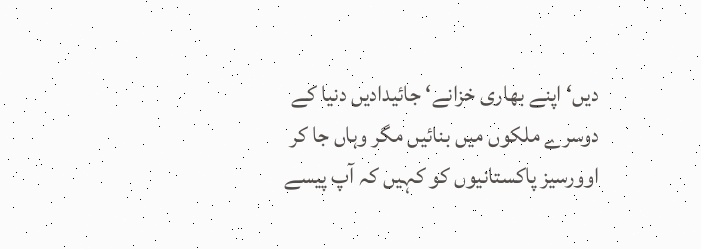دیں‘ اپنے بھاری خزانے‘ جائیدادیں دنیا کے دوسرے ملکوں میں بنائیں مگر وہاں جا کر اوورسیز پاکستانیوں کو کہیں کہ آپ پیسے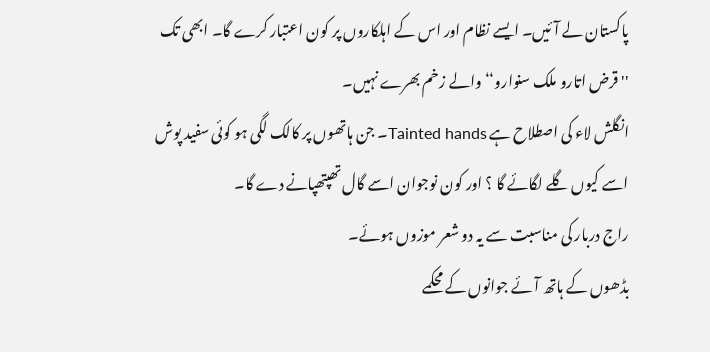پاکستان لے آئیں۔ ایسے نظام اور اس کے اہلکاروں پر کون اعتبار کرے گا۔ ابھی تک ''قرض اتارو ملک سنوارو‘‘ والے زخم بھرے نہیں۔
انگلش لاء کی اصطلاح ہے Tainted hands۔ جن ہاتھوں پر کالک لگی ہو کوئی سفید پوش اسے کیوں گلے لگائے گا ؟ اور کون نوجوان اسے گال تھپتھپانے دے گا۔
راج دربار کی مناسبت سے یہ دو شعر موزوں ہوئے۔
بڈھوں کے ہاتھ آئے جوانوں کے محکمے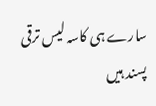سارے ہی کاسہ لیس ترقی پسند ہیں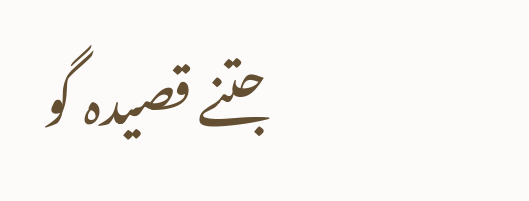جتنے قصیدہ گو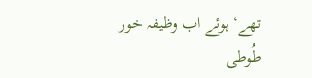تھے‘ ہوئے اب وظیفہ خور
طُوطی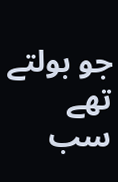جو بولتے تھے سب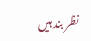نظر بند ہیں